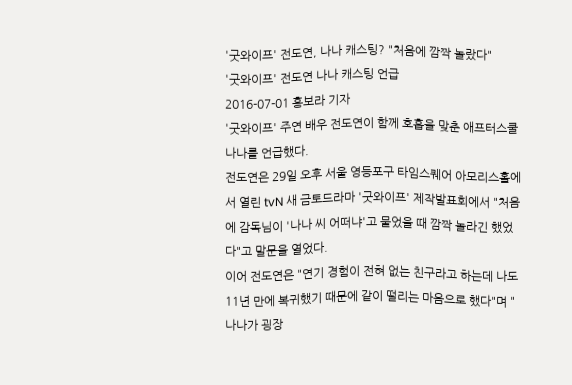'굿와이프' 전도연, 나나 캐스팅? "처음에 깜짝 놀랐다"
'굿와이프' 전도연 나나 캐스팅 언급
2016-07-01 홍보라 기자
'굿와이프' 주연 배우 전도연이 함께 호흡을 맞춘 애프터스쿨 나나를 언급했다.
전도연은 29일 오후 서울 영등포구 타임스퀘어 아모리스홀에서 열린 tvN 새 금토드라마 '굿와이프' 제작발표회에서 "처음에 감독님이 '나나 씨 어떠냐'고 물었을 때 깜짝 놀라긴 했었다"고 말문을 열었다.
이어 전도연은 "연기 경험이 전혀 없는 친구라고 하는데 나도 11년 만에 복귀했기 때문에 같이 떨리는 마음으로 했다"며 "나나가 굉장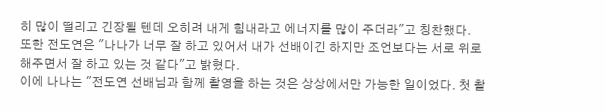히 많이 떨리고 긴장될 텐데 오히려 내게 힘내라고 에너지를 많이 주더라"고 칭찬했다.
또한 전도연은 "나나가 너무 잘 하고 있어서 내가 선배이긴 하지만 조언보다는 서로 위로해주면서 잘 하고 있는 것 같다"고 밝혔다.
이에 나나는 "전도연 선배님과 함께 촬영을 하는 것은 상상에서만 가능한 일이었다. 첫 촬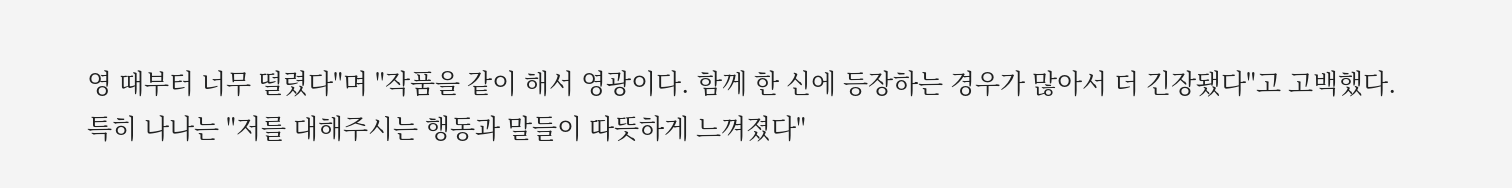영 때부터 너무 떨렸다"며 "작품을 같이 해서 영광이다. 함께 한 신에 등장하는 경우가 많아서 더 긴장됐다"고 고백했다.
특히 나나는 "저를 대해주시는 행동과 말들이 따뜻하게 느껴졌다"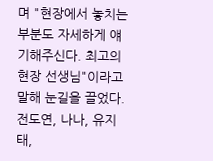며 "현장에서 놓치는 부분도 자세하게 얘기해주신다. 최고의 현장 선생님"이라고 말해 눈길을 끌었다.
전도연, 나나, 유지태,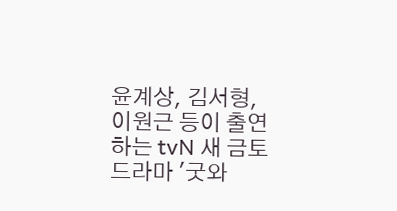윤계상, 김서형, 이원근 등이 출연하는 tvN 새 금토드라마 '굿와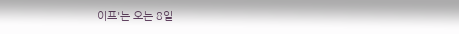이프'는 오는 8일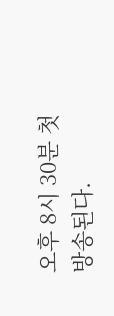오후 8시 30분 첫 방송된다.